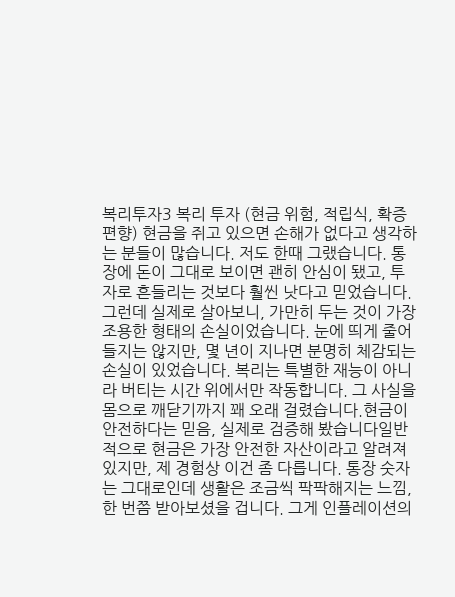복리투자3 복리 투자 (현금 위험, 적립식, 확증 편향) 현금을 쥐고 있으면 손해가 없다고 생각하는 분들이 많습니다. 저도 한때 그랬습니다. 통장에 돈이 그대로 보이면 괜히 안심이 됐고, 투자로 흔들리는 것보다 훨씬 낫다고 믿었습니다. 그런데 실제로 살아보니, 가만히 두는 것이 가장 조용한 형태의 손실이었습니다. 눈에 띄게 줄어들지는 않지만, 몇 년이 지나면 분명히 체감되는 손실이 있었습니다. 복리는 특별한 재능이 아니라 버티는 시간 위에서만 작동합니다. 그 사실을 몸으로 깨닫기까지 꽤 오래 걸렸습니다.현금이 안전하다는 믿음, 실제로 검증해 봤습니다일반적으로 현금은 가장 안전한 자산이라고 알려져 있지만, 제 경험상 이건 좀 다릅니다. 통장 숫자는 그대로인데 생활은 조금씩 팍팍해지는 느낌, 한 번쯤 받아보셨을 겁니다. 그게 인플레이션의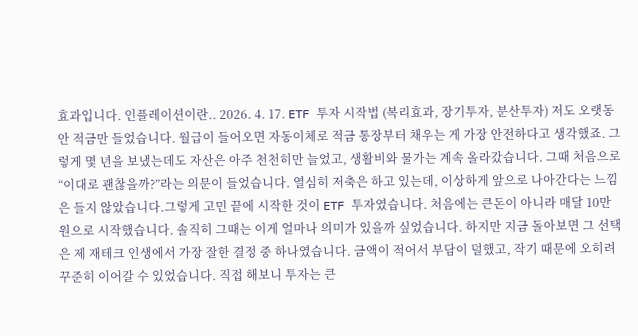효과입니다. 인플레이션이란.. 2026. 4. 17. ETF 투자 시작법 (복리효과, 장기투자, 분산투자) 저도 오랫동안 적금만 들었습니다. 월급이 들어오면 자동이체로 적금 통장부터 채우는 게 가장 안전하다고 생각했죠. 그렇게 몇 년을 보냈는데도 자산은 아주 천천히만 늘었고, 생활비와 물가는 계속 올라갔습니다. 그때 처음으로 “이대로 괜찮을까?”라는 의문이 들었습니다. 열심히 저축은 하고 있는데, 이상하게 앞으로 나아간다는 느낌은 들지 않았습니다.그렇게 고민 끝에 시작한 것이 ETF 투자였습니다. 처음에는 큰돈이 아니라 매달 10만 원으로 시작했습니다. 솔직히 그때는 이게 얼마나 의미가 있을까 싶었습니다. 하지만 지금 돌아보면 그 선택은 제 재테크 인생에서 가장 잘한 결정 중 하나였습니다. 금액이 적어서 부담이 덜했고, 작기 때문에 오히려 꾸준히 이어갈 수 있었습니다. 직접 해보니 투자는 큰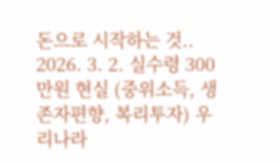돈으로 시작하는 것.. 2026. 3. 2. 실수령 300만원 현실 (중위소득, 생존자편향, 복리투자) 우리나라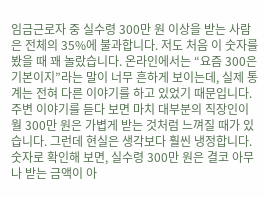임금근로자 중 실수령 300만 원 이상을 받는 사람은 전체의 35%에 불과합니다. 저도 처음 이 숫자를 봤을 때 꽤 놀랐습니다. 온라인에서는 “요즘 300은 기본이지”라는 말이 너무 흔하게 보이는데, 실제 통계는 전혀 다른 이야기를 하고 있었기 때문입니다.주변 이야기를 듣다 보면 마치 대부분의 직장인이 월 300만 원은 가볍게 받는 것처럼 느껴질 때가 있습니다. 그런데 현실은 생각보다 훨씬 냉정합니다. 숫자로 확인해 보면, 실수령 300만 원은 결코 아무나 받는 금액이 아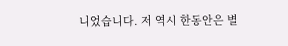니었습니다. 저 역시 한동안은 별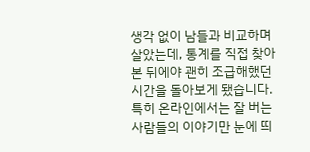생각 없이 남들과 비교하며 살았는데, 통계를 직접 찾아본 뒤에야 괜히 조급해했던 시간을 돌아보게 됐습니다.특히 온라인에서는 잘 버는 사람들의 이야기만 눈에 띄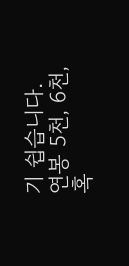기 쉽습니다. 연봉 5천, 6천, 혹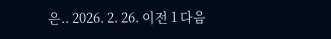은.. 2026. 2. 26. 이전 1 다음